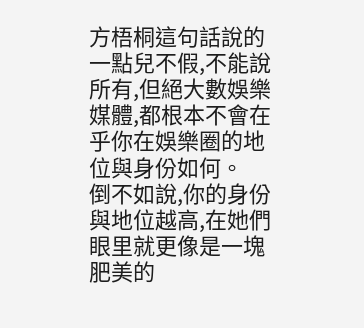方梧桐這句話說的一點兒不假,不能說所有,但絕大數娛樂媒體,都根本不會在乎你在娛樂圈的地位與身份如何。
倒不如說,你的身份與地位越高,在她們眼里就更像是一塊肥美的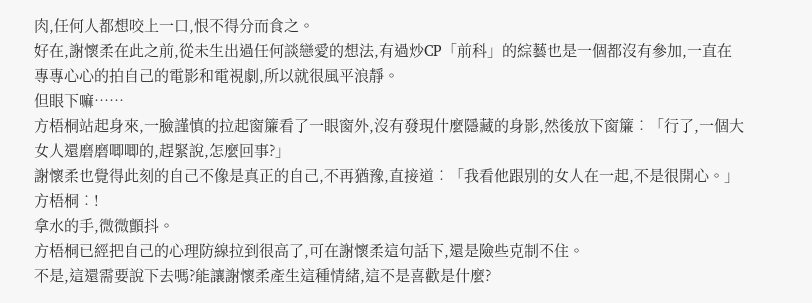肉,任何人都想咬上一口,恨不得分而食之。
好在,謝懷柔在此之前,從未生出過任何談戀愛的想法,有過炒CP「前科」的綜藝也是一個都沒有參加,一直在專專心心的拍自己的電影和電視劇,所以就很風平浪靜。
但眼下嘛……
方梧桐站起身來,一臉謹慎的拉起窗簾看了一眼窗外,沒有發現什麼隱藏的身影,然後放下窗簾︰「行了,一個大女人還磨磨唧唧的,趕緊說,怎麼回事?」
謝懷柔也覺得此刻的自己不像是真正的自己,不再猶豫,直接道︰「我看他跟別的女人在一起,不是很開心。」
方梧桐︰!
拿水的手,微微顫抖。
方梧桐已經把自己的心理防線拉到很高了,可在謝懷柔這句話下,還是險些克制不住。
不是,這還需要說下去嗎?能讓謝懷柔產生這種情緒,這不是喜歡是什麼?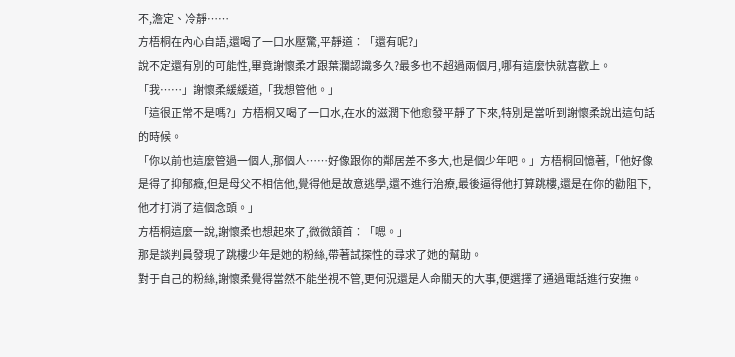不,澹定、冷靜……
方梧桐在內心自語,還喝了一口水壓驚,平靜道︰「還有呢?」
說不定還有別的可能性,畢竟謝懷柔才跟葉瀾認識多久?最多也不超過兩個月,哪有這麼快就喜歡上。
「我……」謝懷柔緩緩道,「我想管他。」
「這很正常不是嗎?」方梧桐又喝了一口水,在水的滋潤下他愈發平靜了下來,特別是當听到謝懷柔說出這句話的時候。
「你以前也這麼管過一個人,那個人……好像跟你的鄰居差不多大,也是個少年吧。」方梧桐回憶著,「他好像是得了抑郁癥,但是母父不相信他,覺得他是故意逃學,還不進行治療,最後逼得他打算跳樓,還是在你的勸阻下,他才打消了這個念頭。」
方梧桐這麼一說,謝懷柔也想起來了,微微頷首︰「嗯。」
那是談判員發現了跳樓少年是她的粉絲,帶著試探性的尋求了她的幫助。
對于自己的粉絲,謝懷柔覺得當然不能坐視不管,更何況還是人命關天的大事,便選擇了通過電話進行安撫。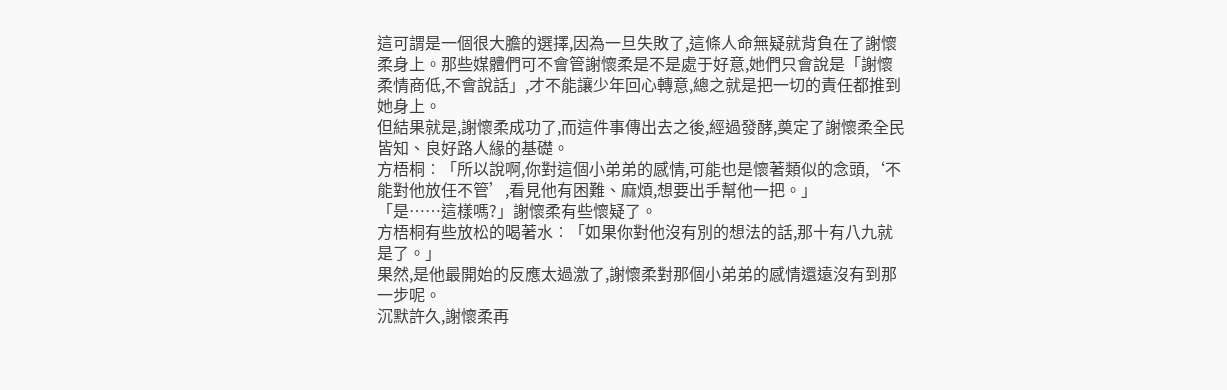這可謂是一個很大膽的選擇,因為一旦失敗了,這條人命無疑就背負在了謝懷柔身上。那些媒體們可不會管謝懷柔是不是處于好意,她們只會說是「謝懷柔情商低,不會說話」,才不能讓少年回心轉意,總之就是把一切的責任都推到她身上。
但結果就是,謝懷柔成功了,而這件事傳出去之後,經過發酵,奠定了謝懷柔全民皆知、良好路人緣的基礎。
方梧桐︰「所以說啊,你對這個小弟弟的感情,可能也是懷著類似的念頭,‘不能對他放任不管’,看見他有困難、麻煩,想要出手幫他一把。」
「是……這樣嗎?」謝懷柔有些懷疑了。
方梧桐有些放松的喝著水︰「如果你對他沒有別的想法的話,那十有八九就是了。」
果然,是他最開始的反應太過激了,謝懷柔對那個小弟弟的感情還遠沒有到那一步呢。
沉默許久,謝懷柔再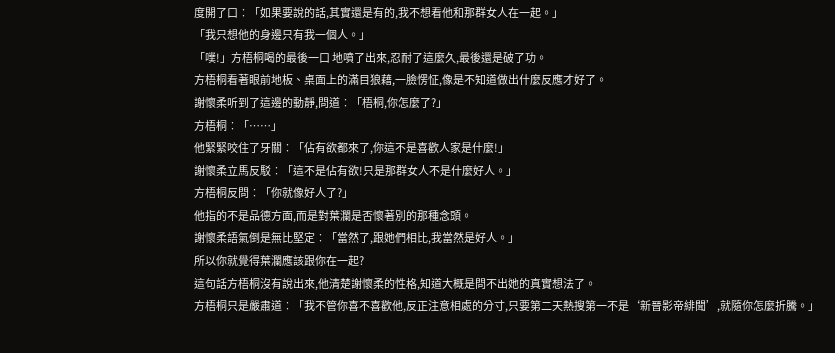度開了口︰「如果要說的話,其實還是有的,我不想看他和那群女人在一起。」
「我只想他的身邊只有我一個人。」
「噗!」方梧桐喝的最後一口 地噴了出來,忍耐了這麼久,最後還是破了功。
方梧桐看著眼前地板、桌面上的滿目狼藉,一臉愣怔,像是不知道做出什麼反應才好了。
謝懷柔听到了這邊的動靜,問道︰「梧桐,你怎麼了?」
方梧桐︰「……」
他緊緊咬住了牙關︰「佔有欲都來了,你這不是喜歡人家是什麼!」
謝懷柔立馬反駁︰「這不是佔有欲!只是那群女人不是什麼好人。」
方梧桐反問︰「你就像好人了?」
他指的不是品德方面,而是對葉瀾是否懷著別的那種念頭。
謝懷柔語氣倒是無比堅定︰「當然了,跟她們相比,我當然是好人。」
所以你就覺得葉瀾應該跟你在一起?
這句話方梧桐沒有說出來,他清楚謝懷柔的性格,知道大概是問不出她的真實想法了。
方梧桐只是嚴肅道︰「我不管你喜不喜歡他,反正注意相處的分寸,只要第二天熱搜第一不是‘新晉影帝緋聞’,就隨你怎麼折騰。」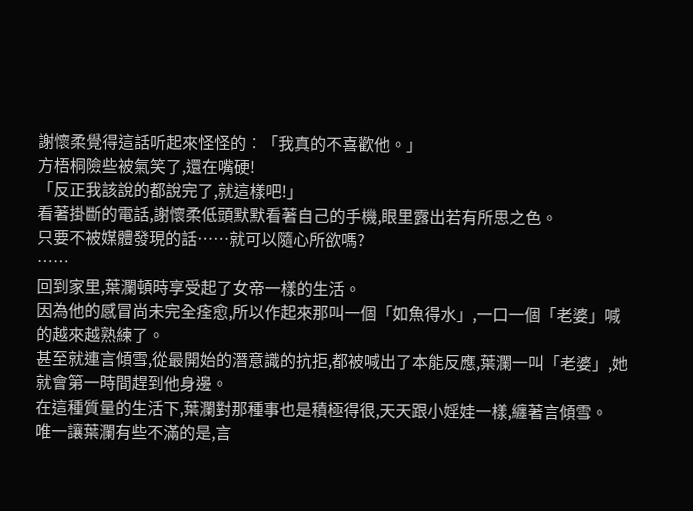謝懷柔覺得這話听起來怪怪的︰「我真的不喜歡他。」
方梧桐險些被氣笑了,還在嘴硬!
「反正我該說的都說完了,就這樣吧!」
看著掛斷的電話,謝懷柔低頭默默看著自己的手機,眼里露出若有所思之色。
只要不被媒體發現的話……就可以隨心所欲嗎?
……
回到家里,葉瀾頓時享受起了女帝一樣的生活。
因為他的感冒尚未完全痊愈,所以作起來那叫一個「如魚得水」,一口一個「老婆」喊的越來越熟練了。
甚至就連言傾雪,從最開始的潛意識的抗拒,都被喊出了本能反應,葉瀾一叫「老婆」,她就會第一時間趕到他身邊。
在這種質量的生活下,葉瀾對那種事也是積極得很,天天跟小婬娃一樣,纏著言傾雪。
唯一讓葉瀾有些不滿的是,言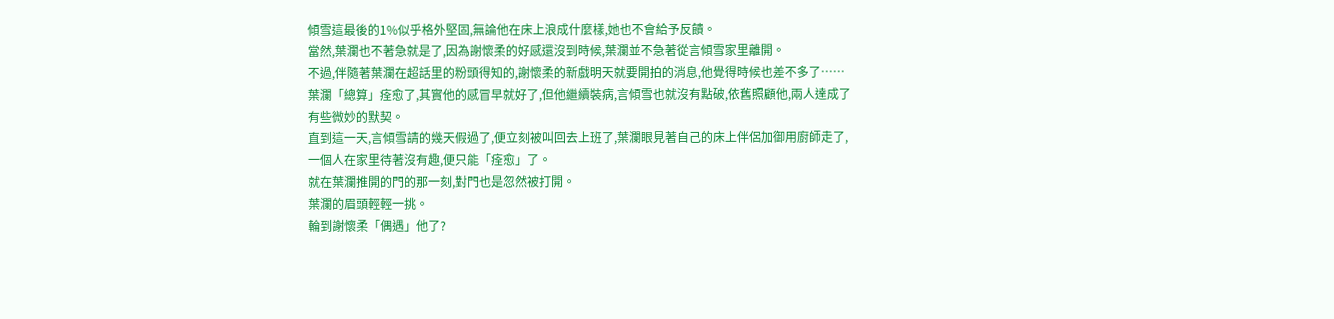傾雪這最後的1%似乎格外堅固,無論他在床上浪成什麼樣,她也不會給予反饋。
當然,葉瀾也不著急就是了,因為謝懷柔的好感還沒到時候,葉瀾並不急著從言傾雪家里離開。
不過,伴隨著葉瀾在超話里的粉頭得知的,謝懷柔的新戲明天就要開拍的消息,他覺得時候也差不多了……
葉瀾「總算」痊愈了,其實他的感冒早就好了,但他繼續裝病,言傾雪也就沒有點破,依舊照顧他,兩人達成了有些微妙的默契。
直到這一天,言傾雪請的幾天假過了,便立刻被叫回去上班了,葉瀾眼見著自己的床上伴侶加御用廚師走了,一個人在家里待著沒有趣,便只能「痊愈」了。
就在葉瀾推開的門的那一刻,對門也是忽然被打開。
葉瀾的眉頭輕輕一挑。
輪到謝懷柔「偶遇」他了?